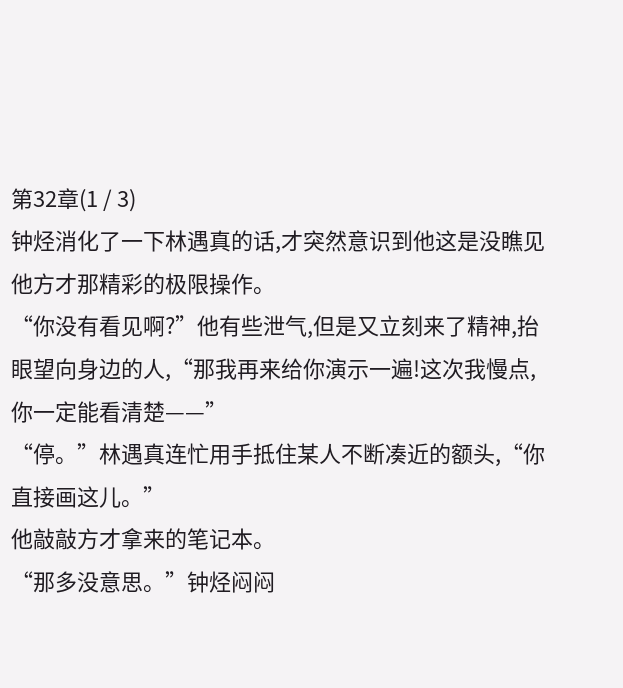第32章(1 / 3)
钟烃消化了一下林遇真的话,才突然意识到他这是没瞧见他方才那精彩的极限操作。
“你没有看见啊?”他有些泄气,但是又立刻来了精神,抬眼望向身边的人,“那我再来给你演示一遍!这次我慢点,你一定能看清楚——”
“停。”林遇真连忙用手抵住某人不断凑近的额头,“你直接画这儿。”
他敲敲方才拿来的笔记本。
“那多没意思。”钟烃闷闷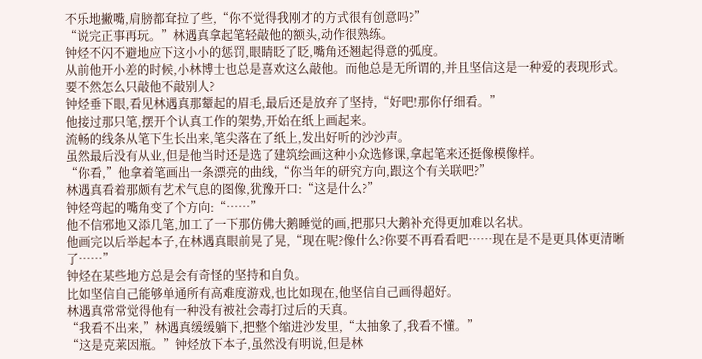不乐地撇嘴,肩膀都耷拉了些,“你不觉得我刚才的方式很有创意吗?”
“说完正事再玩。”林遇真拿起笔轻敲他的额头,动作很熟练。
钟烃不闪不避地应下这小小的惩罚,眼睛眨了眨,嘴角还翘起得意的弧度。
从前他开小差的时候,小林博士也总是喜欢这么敲他。而他总是无所谓的,并且坚信这是一种爱的表现形式。
要不然怎么只敲他不敲别人?
钟烃垂下眼,看见林遇真那颦起的眉毛,最后还是放弃了坚持,“好吧!那你仔细看。”
他接过那只笔,摆开个认真工作的架势,开始在纸上画起来。
流畅的线条从笔下生长出来,笔尖落在了纸上,发出好听的沙沙声。
虽然最后没有从业,但是他当时还是选了建筑绘画这种小众选修课,拿起笔来还挺像模像样。
“你看,”他拿着笔画出一条漂亮的曲线,“你当年的研究方向,跟这个有关联吧?”
林遇真看着那颇有艺术气息的图像,犹豫开口:“这是什么?”
钟烃弯起的嘴角变了个方向:“……”
他不信邪地又添几笔,加工了一下那仿佛大鹅睡觉的画,把那只大鹅补充得更加难以名状。
他画完以后举起本子,在林遇真眼前晃了晃,“现在呢?像什么?你要不再看看吧……现在是不是更具体更清晰了……”
钟烃在某些地方总是会有奇怪的坚持和自负。
比如坚信自己能够单通所有高难度游戏,也比如现在,他坚信自己画得超好。
林遇真常常觉得他有一种没有被社会毒打过后的天真。
“我看不出来,”林遇真缓缓躺下,把整个缩进沙发里,“太抽象了,我看不懂。”
“这是克莱因瓶。”钟烃放下本子,虽然没有明说,但是林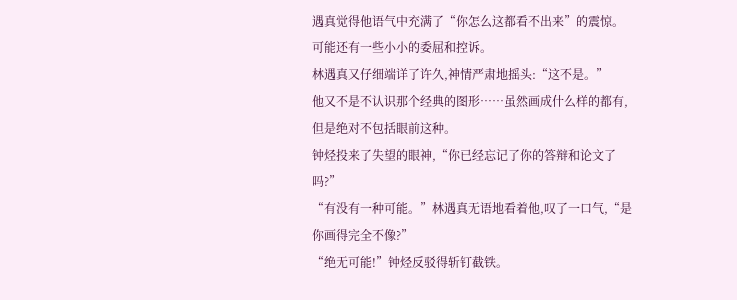遇真觉得他语气中充满了“你怎么这都看不出来”的震惊。
可能还有一些小小的委屈和控诉。
林遇真又仔细端详了许久,神情严肃地摇头:“这不是。”
他又不是不认识那个经典的图形……虽然画成什么样的都有,但是绝对不包括眼前这种。
钟烃投来了失望的眼神,“你已经忘记了你的答辩和论文了吗?”
“有没有一种可能。”林遇真无语地看着他,叹了一口气,“是你画得完全不像?”
“绝无可能!”钟烃反驳得斩钉截铁。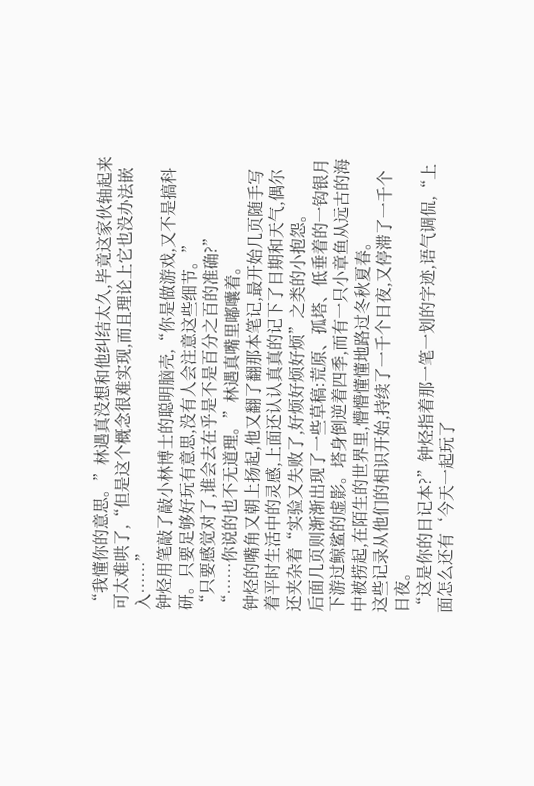“我懂你的意思。”林遇真没想和他纠结太久,毕竟这家伙轴起来可太难哄了,“但是这个概念很难实现,而且理论上它也没办法嵌入……”
钟烃用笔敲了敲小林博士的聪明脑壳,“你是做游戏,又不是搞科研。只要足够好玩有意思,没有人会注意这些细节。”
“只要感觉对了,谁会去在乎是不是百分之百的准确?”
“……你说的也不无道理。”林遇真嘴里嘟囔着。
钟烃的嘴角又朝上扬起,他又翻了翻那本笔记,最开始几页随手写着平时生活中的灵感,上面还认认真真的记下了日期和天气,偶尔还夹杂着“实验又失败了,好烦好烦好烦”之类的小抱怨。
后面几页则渐渐出现了一些草稿:荒原、孤塔、低垂着的一钩银月下游过鲸鲨的虚影。塔身倒逆着四季,而有一只小章鱼从远古的海中被捞起,在陌生的世界里,懵懵懂懂地路过冬秋夏春。
这些记录从他们的相识开始,持续了一千个日夜,又停滞了一千个日夜。
“这是你的日记本?”钟烃指着那一笔一划的字迹,语气调侃,“上面怎么还有‘今天一起玩了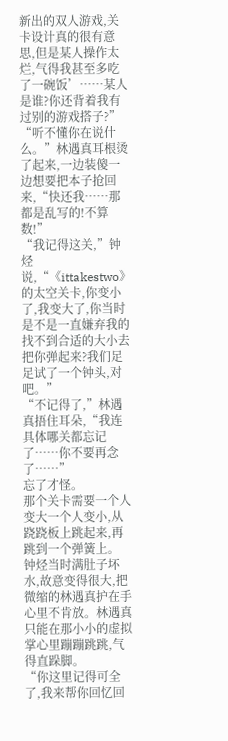新出的双人游戏,关卡设计真的很有意思,但是某人操作太烂,气得我甚至多吃了一碗饭’……某人是谁?你还背着我有过别的游戏搭子?”
“听不懂你在说什么。”林遇真耳根烫了起来,一边装傻一边想要把本子抢回来,“快还我……那都是乱写的!不算数!”
“我记得这关,”钟烃说,“《ittakestwo》的太空关卡,你变小了,我变大了,你当时是不是一直嫌弃我的找不到合适的大小去把你弹起来?我们足足试了一个钟头,对吧。”
“不记得了,”林遇真捂住耳朵,“我连具体哪关都忘记了……你不要再念了……”
忘了才怪。
那个关卡需要一个人变大一个人变小,从跷跷板上跳起来,再跳到一个弹簧上。
钟烃当时满肚子坏水,故意变得很大,把微缩的林遇真护在手心里不肯放。林遇真只能在那小小的虚拟掌心里蹦蹦跳跳,气得直跺脚。
“你这里记得可全了,我来帮你回忆回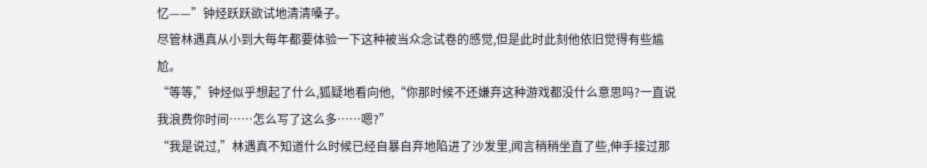忆——”钟烃跃跃欲试地清清嗓子。
尽管林遇真从小到大每年都要体验一下这种被当众念试卷的感觉,但是此时此刻他依旧觉得有些尴尬。
“等等,”钟烃似乎想起了什么,狐疑地看向他,“你那时候不还嫌弃这种游戏都没什么意思吗?一直说我浪费你时间……怎么写了这么多……嗯?”
“我是说过,”林遇真不知道什么时候已经自暴自弃地陷进了沙发里,闻言稍稍坐直了些,伸手接过那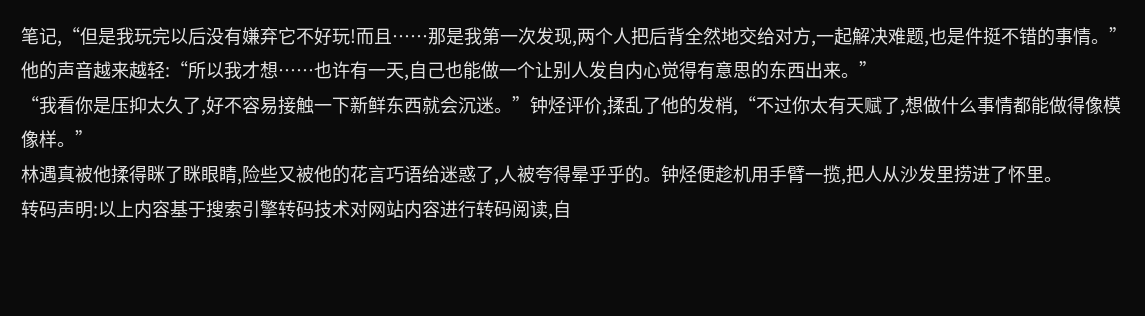笔记,“但是我玩完以后没有嫌弃它不好玩!而且……那是我第一次发现,两个人把后背全然地交给对方,一起解决难题,也是件挺不错的事情。”
他的声音越来越轻:“所以我才想……也许有一天,自己也能做一个让别人发自内心觉得有意思的东西出来。”
“我看你是压抑太久了,好不容易接触一下新鲜东西就会沉迷。”钟烃评价,揉乱了他的发梢,“不过你太有天赋了,想做什么事情都能做得像模像样。”
林遇真被他揉得眯了眯眼睛,险些又被他的花言巧语给迷惑了,人被夸得晕乎乎的。钟烃便趁机用手臂一揽,把人从沙发里捞进了怀里。
转码声明:以上内容基于搜索引擎转码技术对网站内容进行转码阅读,自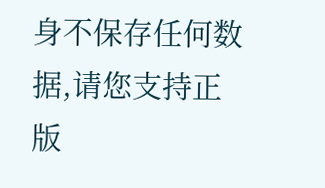身不保存任何数据,请您支持正版